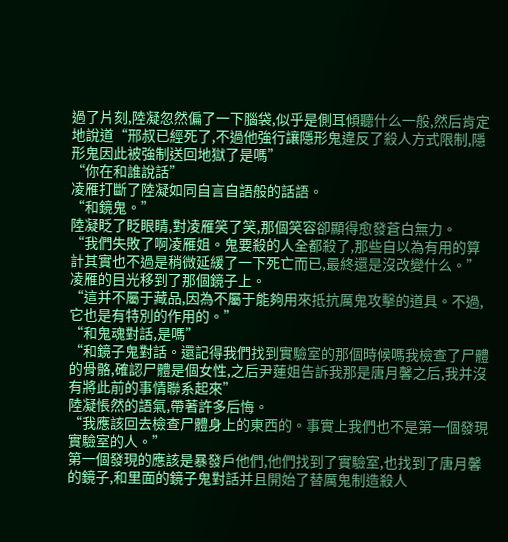過了片刻,陸凝忽然偏了一下腦袋,似乎是側耳傾聽什么一般,然后肯定地說道“邢叔已經死了,不過他強行讓隱形鬼違反了殺人方式限制,隱形鬼因此被強制送回地獄了是嗎”
“你在和誰說話”
凌雁打斷了陸凝如同自言自語般的話語。
“和鏡鬼。”
陸凝眨了眨眼睛,對凌雁笑了笑,那個笑容卻顯得愈發蒼白無力。
“我們失敗了啊凌雁姐。鬼要殺的人全都殺了,那些自以為有用的算計其實也不過是稍微延緩了一下死亡而已,最終還是沒改變什么。”
凌雁的目光移到了那個鏡子上。
“這并不屬于藏品,因為不屬于能夠用來抵抗厲鬼攻擊的道具。不過,它也是有特別的作用的。”
“和鬼魂對話,是嗎”
“和鏡子鬼對話。還記得我們找到實驗室的那個時候嗎我檢查了尸體的骨骼,確認尸體是個女性,之后尹蓮姐告訴我那是唐月馨之后,我并沒有將此前的事情聯系起來”
陸凝悵然的語氣,帶著許多后悔。
“我應該回去檢查尸體身上的東西的。事實上我們也不是第一個發現實驗室的人。”
第一個發現的應該是暴發戶他們,他們找到了實驗室,也找到了唐月馨的鏡子,和里面的鏡子鬼對話并且開始了替厲鬼制造殺人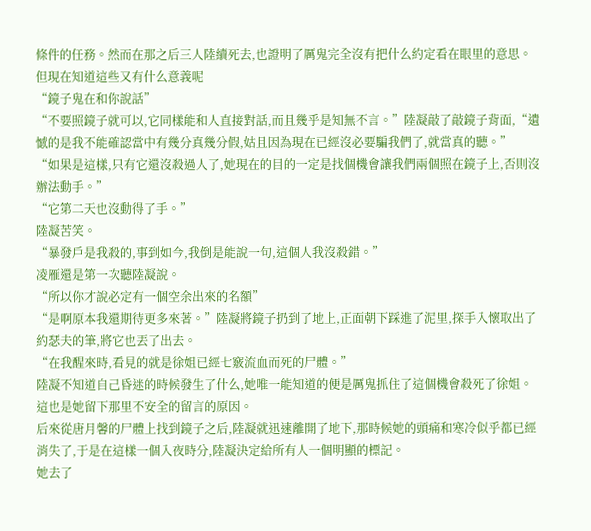條件的任務。然而在那之后三人陸續死去,也證明了厲鬼完全沒有把什么約定看在眼里的意思。
但現在知道這些又有什么意義呢
“鏡子鬼在和你說話”
“不要照鏡子就可以,它同樣能和人直接對話,而且幾乎是知無不言。”陸凝敲了敲鏡子背面,“遺憾的是我不能確認當中有幾分真幾分假,姑且因為現在已經沒必要騙我們了,就當真的聽。”
“如果是這樣,只有它還沒殺過人了,她現在的目的一定是找個機會讓我們兩個照在鏡子上,否則沒辦法動手。”
“它第二天也沒動得了手。”
陸凝苦笑。
“暴發戶是我殺的,事到如今,我倒是能說一句,這個人我沒殺錯。”
凌雁還是第一次聽陸凝說。
“所以你才說必定有一個空余出來的名額”
“是啊原本我還期待更多來著。”陸凝將鏡子扔到了地上,正面朝下踩進了泥里,探手入懷取出了約瑟夫的筆,將它也丟了出去。
“在我醒來時,看見的就是徐姐已經七竅流血而死的尸體。”
陸凝不知道自己昏迷的時候發生了什么,她唯一能知道的便是厲鬼抓住了這個機會殺死了徐姐。
這也是她留下那里不安全的留言的原因。
后來從唐月馨的尸體上找到鏡子之后,陸凝就迅速離開了地下,那時候她的頭痛和寒冷似乎都已經消失了,于是在這樣一個入夜時分,陸凝決定給所有人一個明顯的標記。
她去了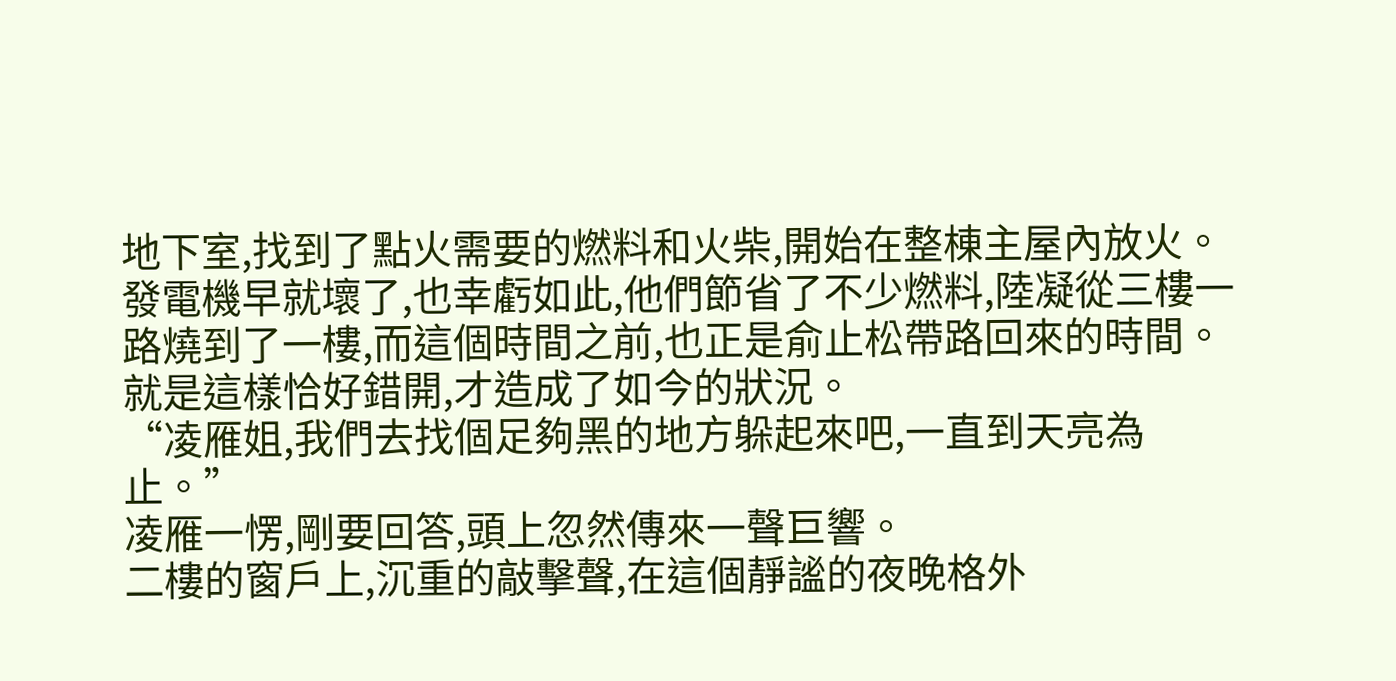地下室,找到了點火需要的燃料和火柴,開始在整棟主屋內放火。
發電機早就壞了,也幸虧如此,他們節省了不少燃料,陸凝從三樓一路燒到了一樓,而這個時間之前,也正是俞止松帶路回來的時間。
就是這樣恰好錯開,才造成了如今的狀況。
“凌雁姐,我們去找個足夠黑的地方躲起來吧,一直到天亮為止。”
凌雁一愣,剛要回答,頭上忽然傳來一聲巨響。
二樓的窗戶上,沉重的敲擊聲,在這個靜謐的夜晚格外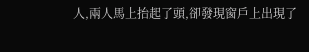人,兩人馬上抬起了頭,卻發現窗戶上出現了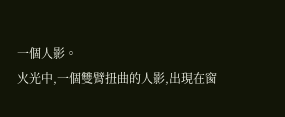一個人影。
火光中,一個雙臂扭曲的人影,出現在窗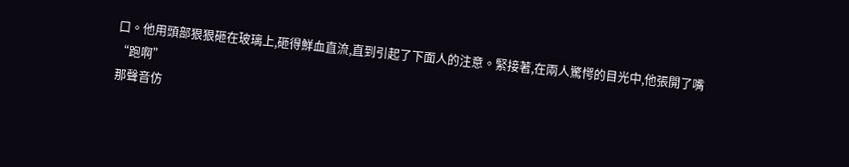口。他用頭部狠狠砸在玻璃上,砸得鮮血直流,直到引起了下面人的注意。緊接著,在兩人驚愕的目光中,他張開了嘴
“跑啊”
那聲音仿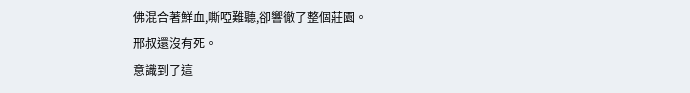佛混合著鮮血,嘶啞難聽,卻響徹了整個莊園。
邢叔還沒有死。
意識到了這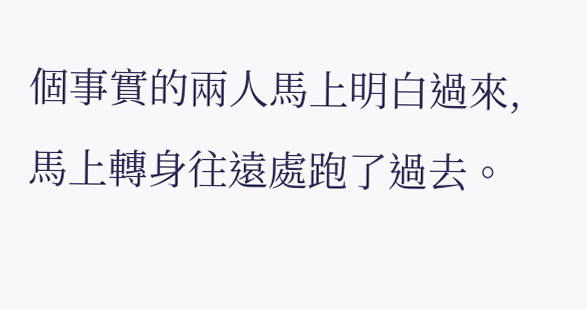個事實的兩人馬上明白過來,馬上轉身往遠處跑了過去。